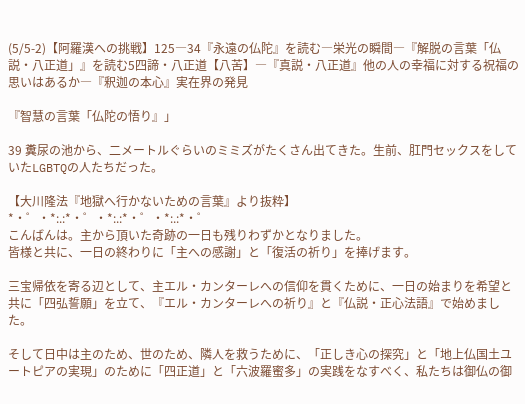(5/5-2)【阿羅漢への挑戦】125―34『永遠の仏陀』を読む―栄光の瞬間―『解脱の言葉「仏説・八正道」』を読む5四諦・八正道【八苦】―『真説・八正道』他の人の幸福に対する祝福の思いはあるか―『釈迦の本心』実在界の発見

『智慧の言葉「仏陀の悟り』」

39 糞尿の池から、二メートルぐらいのミミズがたくさん出てきた。生前、肛門セックスをしていたLGBTQの人たちだった。

【大川隆法『地獄へ行かないための言葉』より抜粋】
*・゜・*:.:*・゜・*:.:*・゜・*:.:*・゜
こんばんは。主から頂いた奇跡の一日も残りわずかとなりました。
皆様と共に、一日の終わりに「主への感謝」と「復活の祈り」を捧げます。

三宝帰依を寄る辺として、主エル・カンターレへの信仰を貫くために、一日の始まりを希望と共に「四弘誓願」を立て、『エル・カンターレへの祈り』と『仏説・正心法語』で始めました。

そして日中は主のため、世のため、隣人を救うために、「正しき心の探究」と「地上仏国土ユートピアの実現」のために「四正道」と「六波羅蜜多」の実践をなすべく、私たちは御仏の御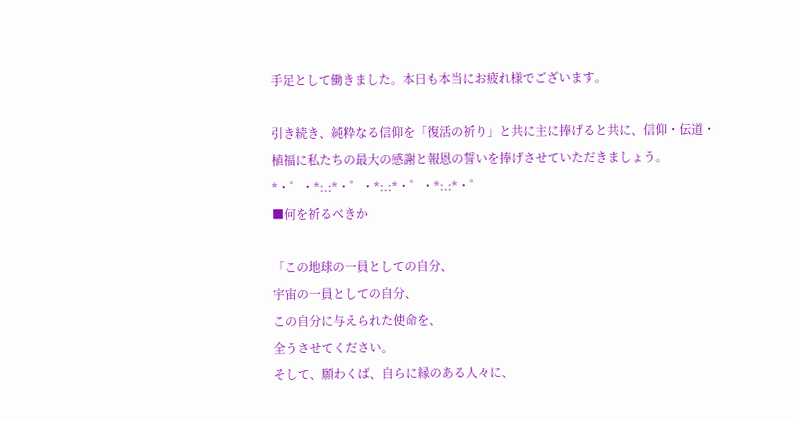手足として働きました。本日も本当にお疲れ様でございます。

引き続き、純粋なる信仰を「復活の祈り」と共に主に捧げると共に、信仰・伝道・植福に私たちの最大の感謝と報恩の誓いを捧げさせていただきましょう。
*・゜・*:.:*・゜・*:.:*・゜・*:.:*・゜
■何を祈るべきか

「この地球の一員としての自分、
宇宙の一員としての自分、
この自分に与えられた使命を、
全うさせてください。
そして、願わくば、自らに縁のある人々に、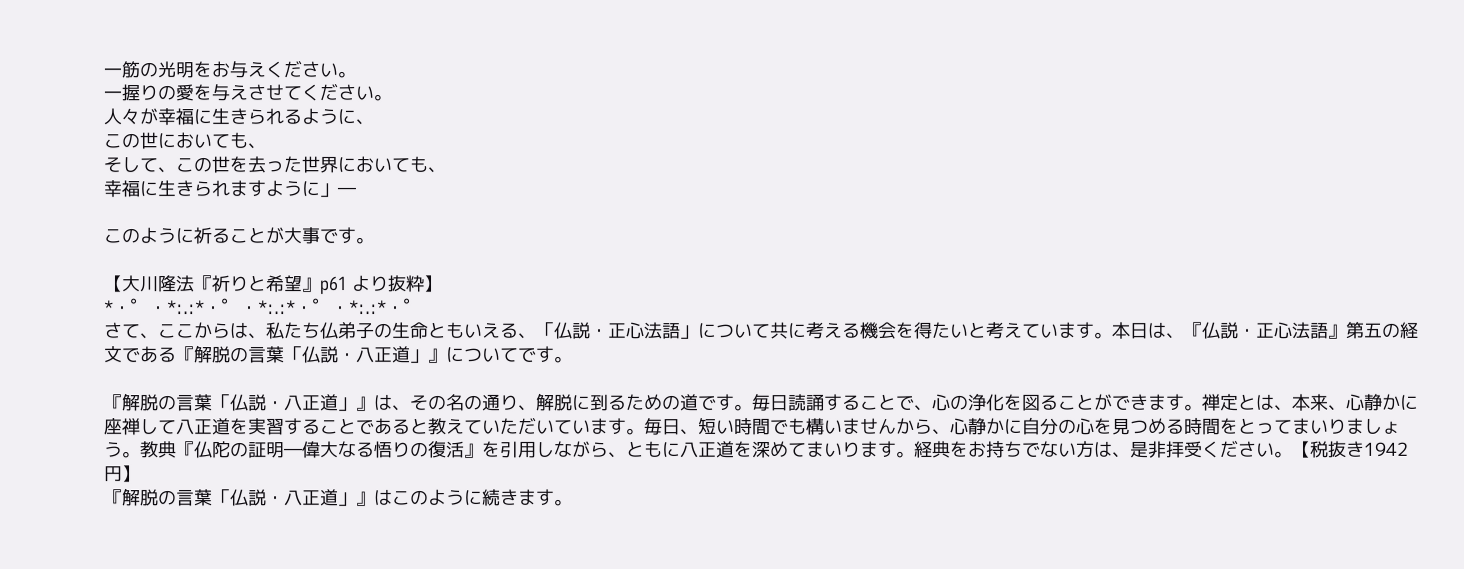一筋の光明をお与えください。
一握りの愛を与えさせてください。
人々が幸福に生きられるように、
この世においても、
そして、この世を去った世界においても、
幸福に生きられますように」―

このように祈ることが大事です。

【大川隆法『祈りと希望』p61 より抜粋】
*・゜・*:.:*・゜・*:.:*・゜・*:.:*・゜
さて、ここからは、私たち仏弟子の生命ともいえる、「仏説・正心法語」について共に考える機会を得たいと考えています。本日は、『仏説・正心法語』第五の経文である『解脱の言葉「仏説・八正道」』についてです。

『解脱の言葉「仏説・八正道」』は、その名の通り、解脱に到るための道です。毎日読誦することで、心の浄化を図ることができます。禅定とは、本来、心静かに座禅して八正道を実習することであると教えていただいています。毎日、短い時間でも構いませんから、心静かに自分の心を見つめる時間をとってまいりましょう。教典『仏陀の証明―偉大なる悟りの復活』を引用しながら、ともに八正道を深めてまいります。経典をお持ちでない方は、是非拝受ください。【税抜き1942円】
『解脱の言葉「仏説・八正道」』はこのように続きます。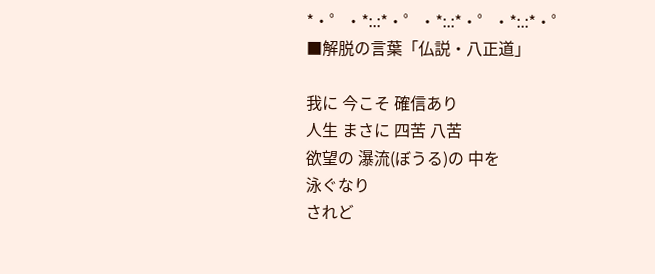*・゜・*:.:*・゜・*:.:*・゜・*:.:*・゜
■解脱の言葉「仏説・八正道」

我に 今こそ 確信あり
人生 まさに 四苦 八苦
欲望の 瀑流(ぼうる)の 中を
泳ぐなり
されど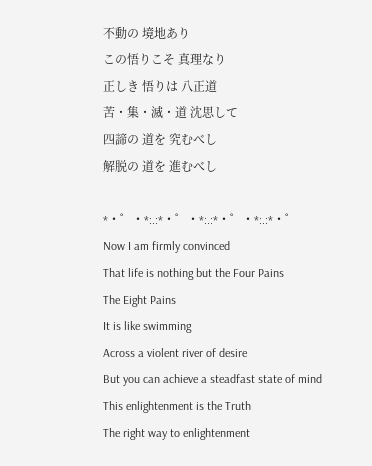不動の 境地あり
この悟りこそ 真理なり
正しき 悟りは 八正道
苦・集・滅・道 沈思して
四諦の 道を 究むべし
解脱の 道を 進むべし

*・゜・*:.:*・゜・*:.:*・゜・*:.:*・゜
Now I am firmly convinced
That life is nothing but the Four Pains
The Eight Pains
It is like swimming
Across a violent river of desire
But you can achieve a steadfast state of mind
This enlightenment is the Truth
The right way to enlightenment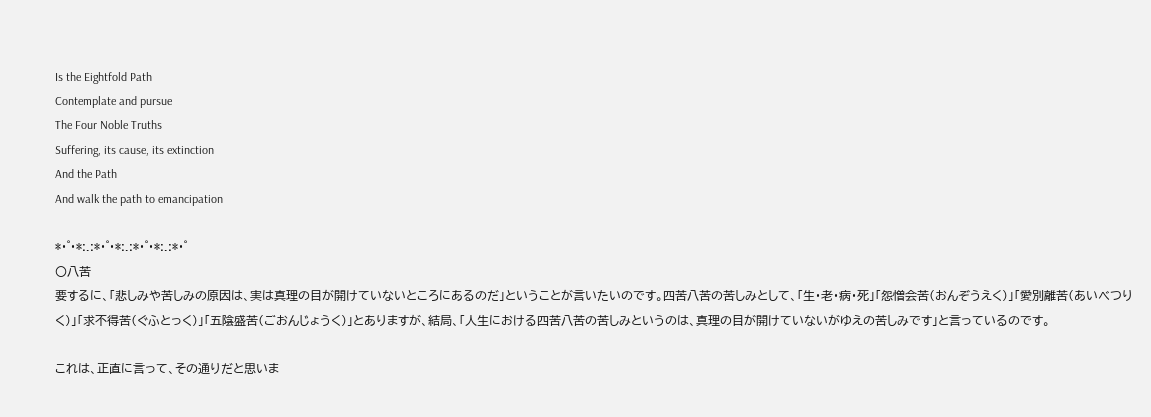Is the Eightfold Path
Contemplate and pursue
The Four Noble Truths
Suffering, its cause, its extinction
And the Path
And walk the path to emancipation

*・゜・*:.:*・゜・*:.:*・゜・*:.:*・゜
〇八苦
要するに、「悲しみや苦しみの原因は、実は真理の目が開けていないところにあるのだ」ということが言いたいのです。四苦八苦の苦しみとして、「生・老・病・死」「怨憎会苦(おんぞうえく)」「愛別離苦(あいべつりく)」「求不得苦(ぐふとっく)」「五陰盛苦(ごおんじょうく)」とありますが、結局、「人生における四苦八苦の苦しみというのは、真理の目が開けていないがゆえの苦しみです」と言っているのです。

これは、正直に言って、その通りだと思いま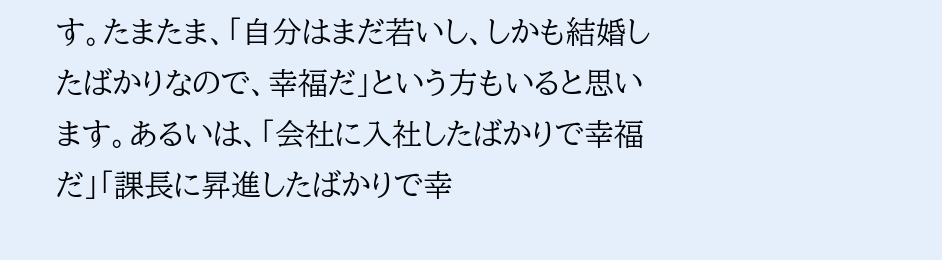す。たまたま、「自分はまだ若いし、しかも結婚したばかりなので、幸福だ」という方もいると思います。あるいは、「会社に入社したばかりで幸福だ」「課長に昇進したばかりで幸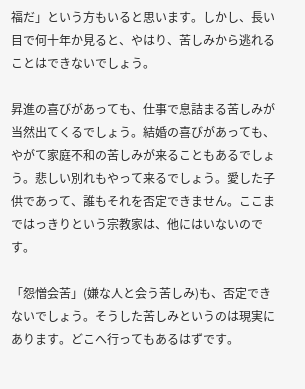福だ」という方もいると思います。しかし、長い目で何十年か見ると、やはり、苦しみから逃れることはできないでしょう。

昇進の喜びがあっても、仕事で息詰まる苦しみが当然出てくるでしょう。結婚の喜びがあっても、やがて家庭不和の苦しみが来ることもあるでしょう。悲しい別れもやって来るでしょう。愛した子供であって、誰もそれを否定できません。ここまではっきりという宗教家は、他にはいないのです。

「怨憎会苦」(嫌な人と会う苦しみ)も、否定できないでしょう。そうした苦しみというのは現実にあります。どこへ行ってもあるはずです。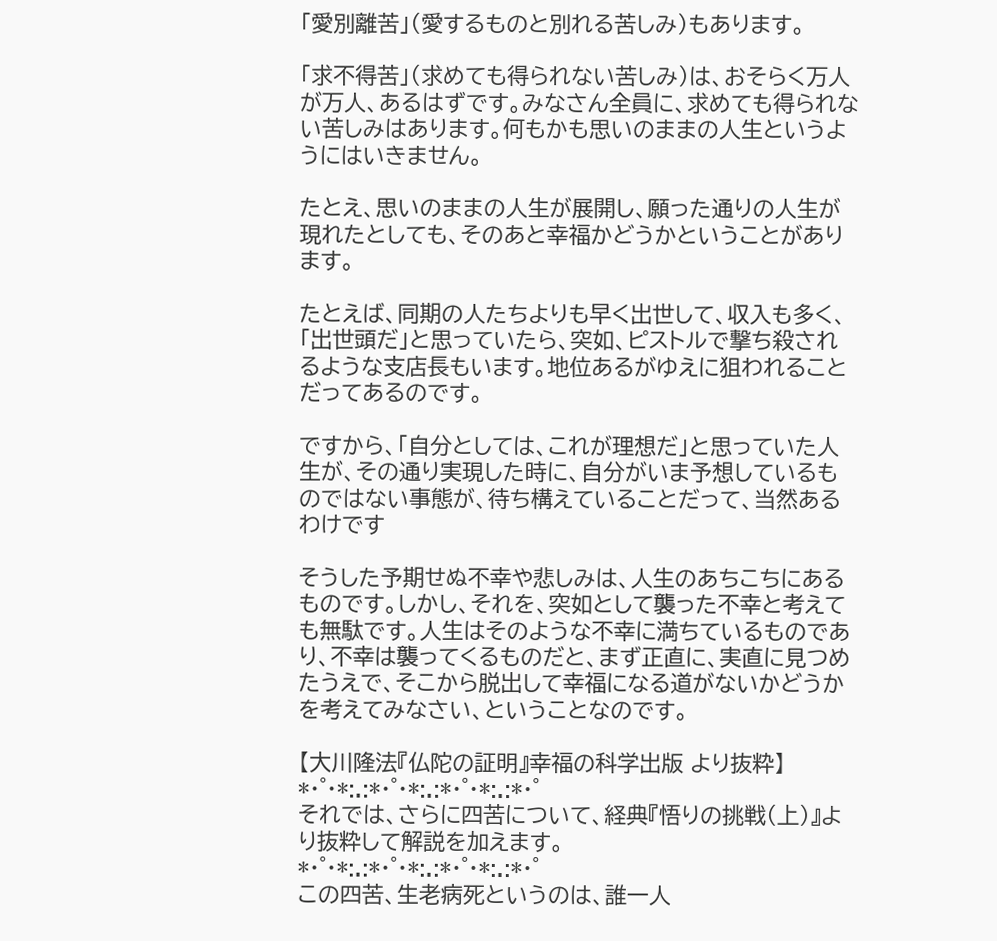「愛別離苦」(愛するものと別れる苦しみ)もあります。

「求不得苦」(求めても得られない苦しみ)は、おそらく万人が万人、あるはずです。みなさん全員に、求めても得られない苦しみはあります。何もかも思いのままの人生というようにはいきません。

たとえ、思いのままの人生が展開し、願った通りの人生が現れたとしても、そのあと幸福かどうかということがあります。

たとえば、同期の人たちよりも早く出世して、収入も多く、「出世頭だ」と思っていたら、突如、ピストルで撃ち殺されるような支店長もいます。地位あるがゆえに狙われることだってあるのです。

ですから、「自分としては、これが理想だ」と思っていた人生が、その通り実現した時に、自分がいま予想しているものではない事態が、待ち構えていることだって、当然あるわけです

そうした予期せぬ不幸や悲しみは、人生のあちこちにあるものです。しかし、それを、突如として襲った不幸と考えても無駄です。人生はそのような不幸に満ちているものであり、不幸は襲ってくるものだと、まず正直に、実直に見つめたうえで、そこから脱出して幸福になる道がないかどうかを考えてみなさい、ということなのです。

【大川隆法『仏陀の証明』幸福の科学出版 より抜粋】
*・゜・*:.:*・゜・*:.:*・゜・*:.:*・゜
それでは、さらに四苦について、経典『悟りの挑戦(上)』より抜粋して解説を加えます。
*・゜・*:.:*・゜・*:.:*・゜・*:.:*・゜
この四苦、生老病死というのは、誰一人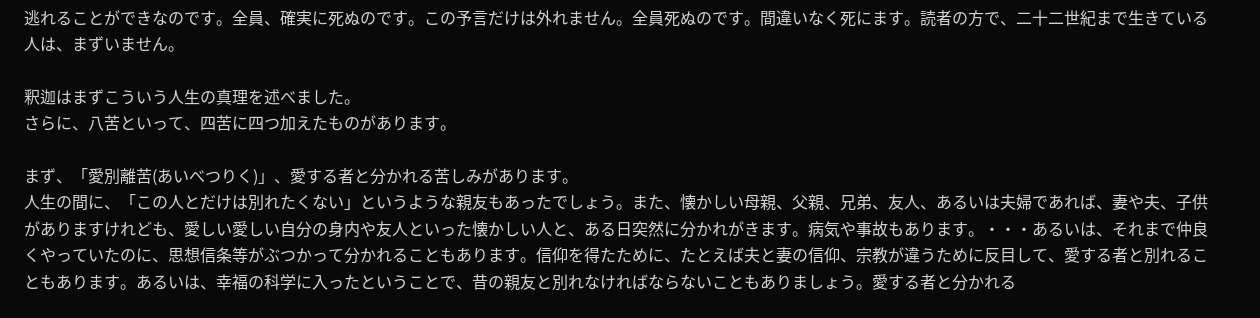逃れることができなのです。全員、確実に死ぬのです。この予言だけは外れません。全員死ぬのです。間違いなく死にます。読者の方で、二十二世紀まで生きている人は、まずいません。

釈迦はまずこういう人生の真理を述べました。
さらに、八苦といって、四苦に四つ加えたものがあります。

まず、「愛別離苦(あいべつりく)」、愛する者と分かれる苦しみがあります。
人生の間に、「この人とだけは別れたくない」というような親友もあったでしょう。また、懐かしい母親、父親、兄弟、友人、あるいは夫婦であれば、妻や夫、子供がありますけれども、愛しい愛しい自分の身内や友人といった懐かしい人と、ある日突然に分かれがきます。病気や事故もあります。・・・あるいは、それまで仲良くやっていたのに、思想信条等がぶつかって分かれることもあります。信仰を得たために、たとえば夫と妻の信仰、宗教が違うために反目して、愛する者と別れることもあります。あるいは、幸福の科学に入ったということで、昔の親友と別れなければならないこともありましょう。愛する者と分かれる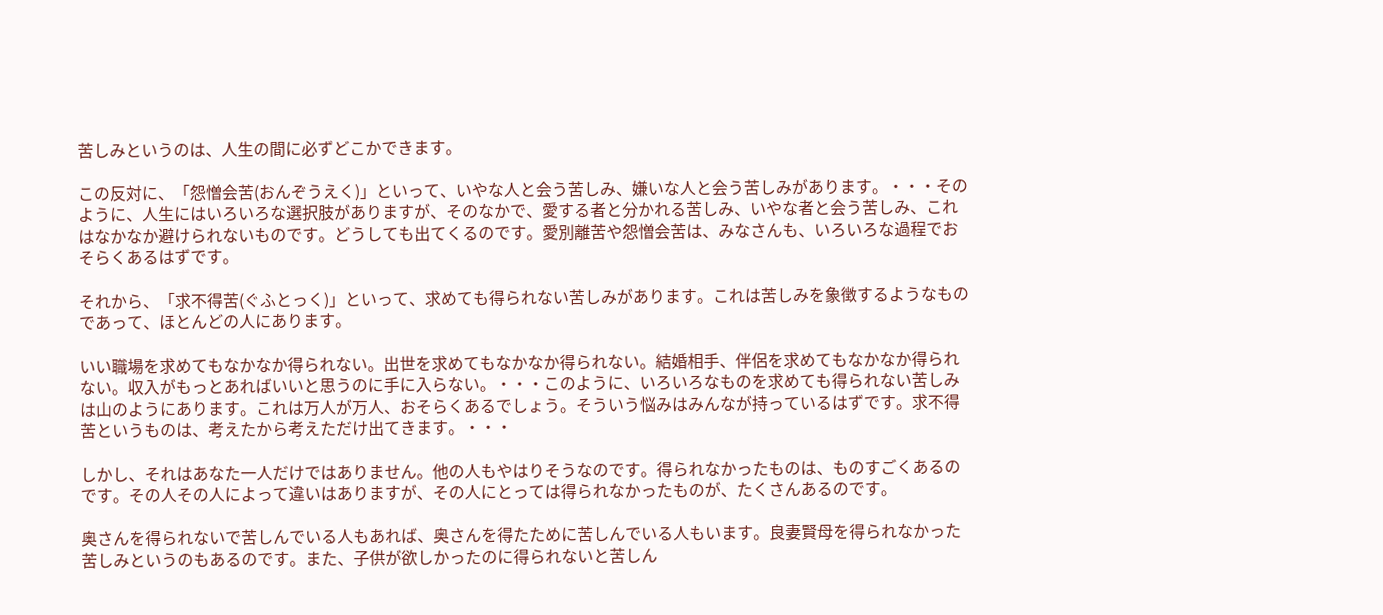苦しみというのは、人生の間に必ずどこかできます。

この反対に、「怨憎会苦(おんぞうえく)」といって、いやな人と会う苦しみ、嫌いな人と会う苦しみがあります。・・・そのように、人生にはいろいろな選択肢がありますが、そのなかで、愛する者と分かれる苦しみ、いやな者と会う苦しみ、これはなかなか避けられないものです。どうしても出てくるのです。愛別離苦や怨憎会苦は、みなさんも、いろいろな過程でおそらくあるはずです。

それから、「求不得苦(ぐふとっく)」といって、求めても得られない苦しみがあります。これは苦しみを象徴するようなものであって、ほとんどの人にあります。

いい職場を求めてもなかなか得られない。出世を求めてもなかなか得られない。結婚相手、伴侶を求めてもなかなか得られない。収入がもっとあればいいと思うのに手に入らない。・・・このように、いろいろなものを求めても得られない苦しみは山のようにあります。これは万人が万人、おそらくあるでしょう。そういう悩みはみんなが持っているはずです。求不得苦というものは、考えたから考えただけ出てきます。・・・

しかし、それはあなた一人だけではありません。他の人もやはりそうなのです。得られなかったものは、ものすごくあるのです。その人その人によって違いはありますが、その人にとっては得られなかったものが、たくさんあるのです。

奥さんを得られないで苦しんでいる人もあれば、奥さんを得たために苦しんでいる人もいます。良妻賢母を得られなかった苦しみというのもあるのです。また、子供が欲しかったのに得られないと苦しん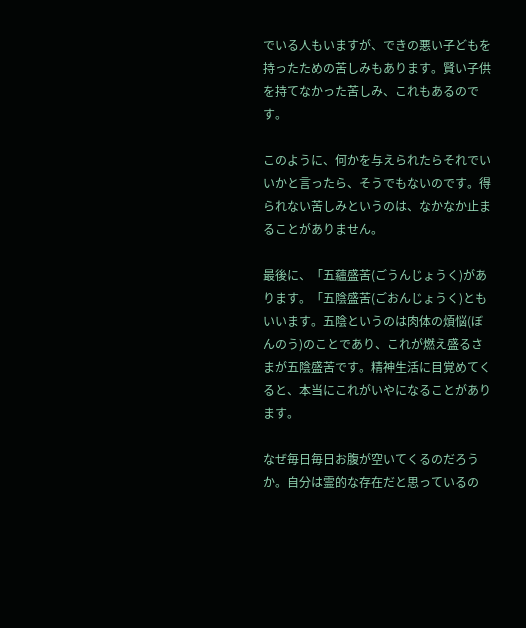でいる人もいますが、できの悪い子どもを持ったための苦しみもあります。賢い子供を持てなかった苦しみ、これもあるのです。

このように、何かを与えられたらそれでいいかと言ったら、そうでもないのです。得られない苦しみというのは、なかなか止まることがありません。

最後に、「五蘊盛苦(ごうんじょうく)があります。「五陰盛苦(ごおんじょうく)ともいいます。五陰というのは肉体の煩悩(ぼんのう)のことであり、これが燃え盛るさまが五陰盛苦です。精神生活に目覚めてくると、本当にこれがいやになることがあります。

なぜ毎日毎日お腹が空いてくるのだろうか。自分は霊的な存在だと思っているの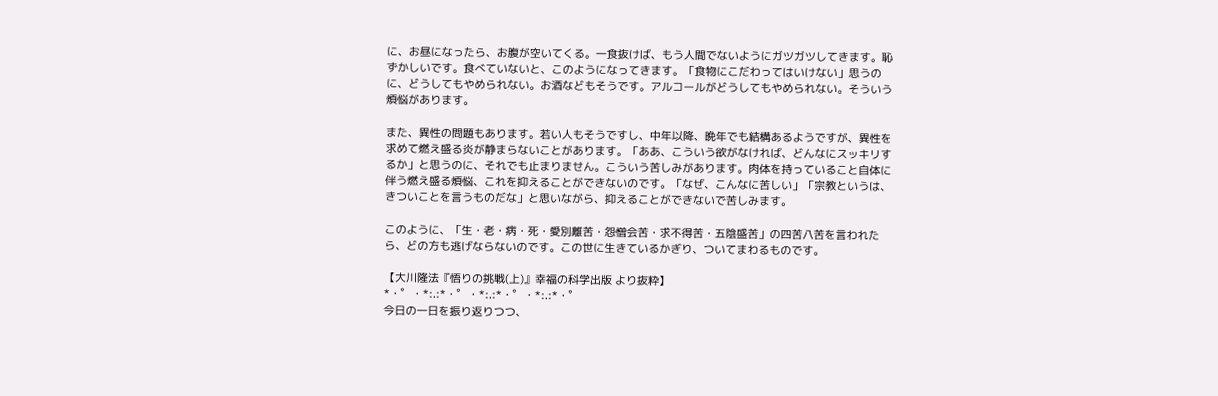に、お昼になったら、お腹が空いてくる。一食抜けば、もう人間でないようにガツガツしてきます。恥ずかしいです。食べていないと、このようになってきます。「食物にこだわってはいけない」思うのに、どうしてもやめられない。お酒などもそうです。アルコールがどうしてもやめられない。そういう煩悩があります。

また、異性の問題もあります。若い人もそうですし、中年以降、晩年でも結構あるようですが、異性を求めて燃え盛る炎が静まらないことがあります。「ああ、こういう欲がなければ、どんなにスッキリするか」と思うのに、それでも止まりません。こういう苦しみがあります。肉体を持っていること自体に伴う燃え盛る煩悩、これを抑えることができないのです。「なぜ、こんなに苦しい」「宗教というは、きついことを言うものだな」と思いながら、抑えることができないで苦しみます。

このように、「生・老・病・死・愛別離苦・怨憎会苦・求不得苦・五陰盛苦」の四苦八苦を言われたら、どの方も逃げならないのです。この世に生きているかぎり、ついてまわるものです。

【大川隆法『悟りの挑戦(上)』幸福の科学出版 より抜粋】
*・゜・*:.:*・゜・*:.:*・゜・*:.:*・゜
今日の一日を振り返りつつ、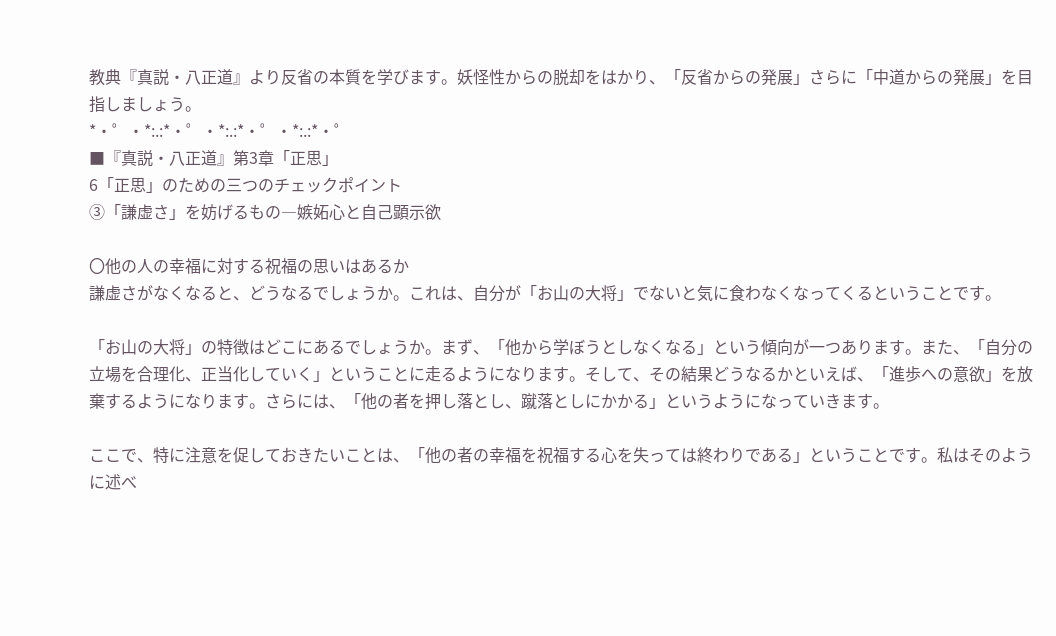教典『真説・八正道』より反省の本質を学びます。妖怪性からの脱却をはかり、「反省からの発展」さらに「中道からの発展」を目指しましょう。
*・゜・*:.:*・゜・*:.:*・゜・*:.:*・゜
■『真説・八正道』第3章「正思」
6「正思」のための三つのチェックポイント
➂「謙虚さ」を妨げるもの―嫉妬心と自己顕示欲

〇他の人の幸福に対する祝福の思いはあるか
謙虚さがなくなると、どうなるでしょうか。これは、自分が「お山の大将」でないと気に食わなくなってくるということです。

「お山の大将」の特徴はどこにあるでしょうか。まず、「他から学ぼうとしなくなる」という傾向が一つあります。また、「自分の立場を合理化、正当化していく」ということに走るようになります。そして、その結果どうなるかといえば、「進歩への意欲」を放棄するようになります。さらには、「他の者を押し落とし、蹴落としにかかる」というようになっていきます。

ここで、特に注意を促しておきたいことは、「他の者の幸福を祝福する心を失っては終わりである」ということです。私はそのように述べ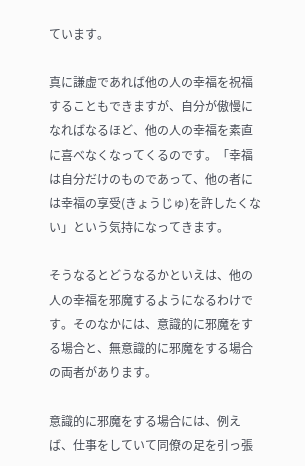ています。

真に謙虚であれば他の人の幸福を祝福することもできますが、自分が傲慢になればなるほど、他の人の幸福を素直に喜べなくなってくるのです。「幸福は自分だけのものであって、他の者には幸福の享受(きょうじゅ)を許したくない」という気持になってきます。

そうなるとどうなるかといえは、他の人の幸福を邪魔するようになるわけです。そのなかには、意識的に邪魔をする場合と、無意識的に邪魔をする場合の両者があります。

意識的に邪魔をする場合には、例えば、仕事をしていて同僚の足を引っ張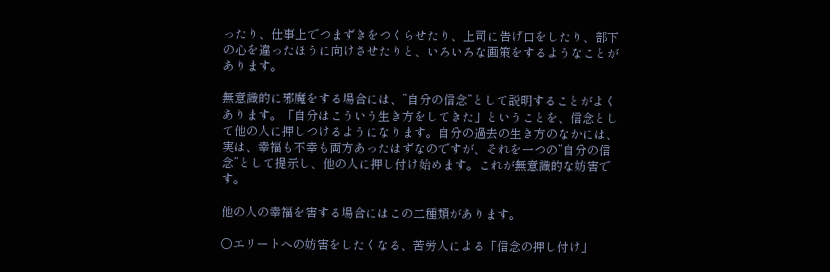ったり、仕事上でつまずきをつくらせたり、上司に告げ口をしたり、部下の心を違ったほうに向けさせたりと、いろいろな画策をするようなことがあります。

無意識的に邪魔をする場合には、”自分の信念”として説明することがよくあります。「自分はこういう生き方をしてきた」ということを、信念として他の人に押しつけるようになります。自分の過去の生き方のなかには、実は、幸福も不幸も両方あったはずなのですが、それを一つの”自分の信念”として提示し、他の人に押し付け始めます。これが無意識的な妨害です。

他の人の幸福を害する場合にはこの二種類があります。

〇エリートへの妨害をしたくなる、苦労人による「信念の押し付け」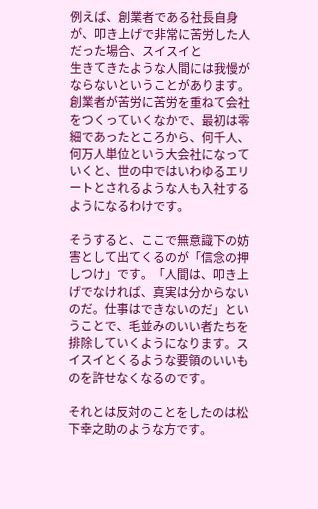例えば、創業者である社長自身が、叩き上げで非常に苦労した人だった場合、スイスイと
生きてきたような人間には我慢がならないということがあります。創業者が苦労に苦労を重ねて会社をつくっていくなかで、最初は零細であったところから、何千人、何万人単位という大会社になっていくと、世の中ではいわゆるエリートとされるような人も入社するようになるわけです。

そうすると、ここで無意識下の妨害として出てくるのが「信念の押しつけ」です。「人間は、叩き上げでなければ、真実は分からないのだ。仕事はできないのだ」ということで、毛並みのいい者たちを排除していくようになります。スイスイとくるような要領のいいものを許せなくなるのです。

それとは反対のことをしたのは松下幸之助のような方です。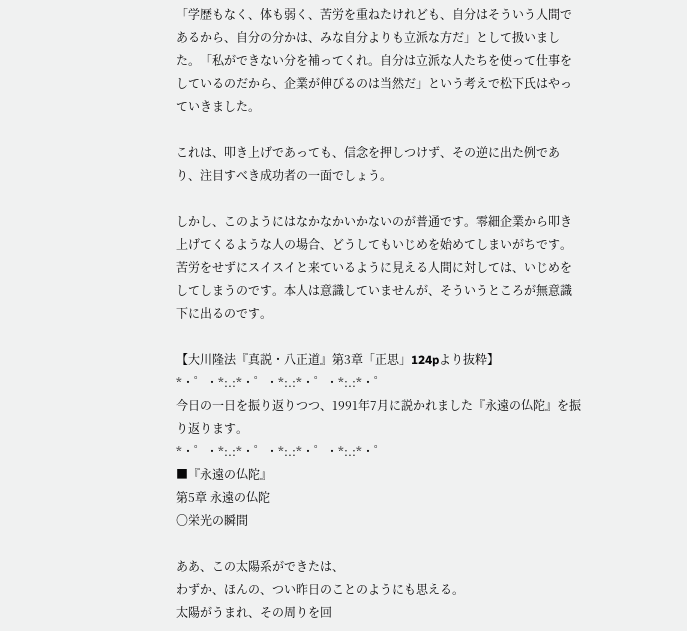「学歴もなく、体も弱く、苦労を重ねたけれども、自分はそういう人間であるから、自分の分かは、みな自分よりも立派な方だ」として扱いました。「私ができない分を補ってくれ。自分は立派な人たちを使って仕事をしているのだから、企業が伸びるのは当然だ」という考えで松下氏はやっていきました。

これは、叩き上げであっても、信念を押しつけず、その逆に出た例であり、注目すべき成功者の一面でしょう。

しかし、このようにはなかなかいかないのが普通です。零細企業から叩き上げてくるような人の場合、どうしてもいじめを始めてしまいがちです。苦労をせずにスイスイと来ているように見える人間に対しては、いじめをしてしまうのです。本人は意識していませんが、そういうところが無意識下に出るのです。

【大川隆法『真説・八正道』第3章「正思」124pより抜粋】
*・゜・*:.:*・゜・*:.:*・゜・*:.:*・゜
今日の一日を振り返りつつ、1991年7月に説かれました『永遠の仏陀』を振り返ります。
*・゜・*:.:*・゜・*:.:*・゜・*:.:*・゜
■『永遠の仏陀』
第5章 永遠の仏陀
〇栄光の瞬間

ああ、この太陽系ができたは、
わずか、ほんの、つい昨日のことのようにも思える。
太陽がうまれ、その周りを回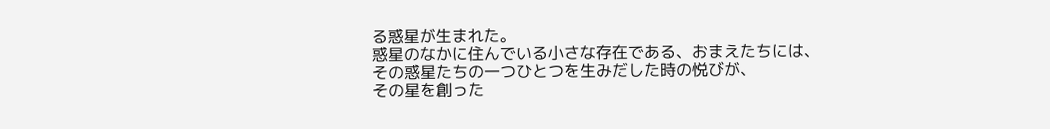る惑星が生まれた。
惑星のなかに住んでいる小さな存在である、おまえたちには、
その惑星たちの一つひとつを生みだした時の悦びが、
その星を創った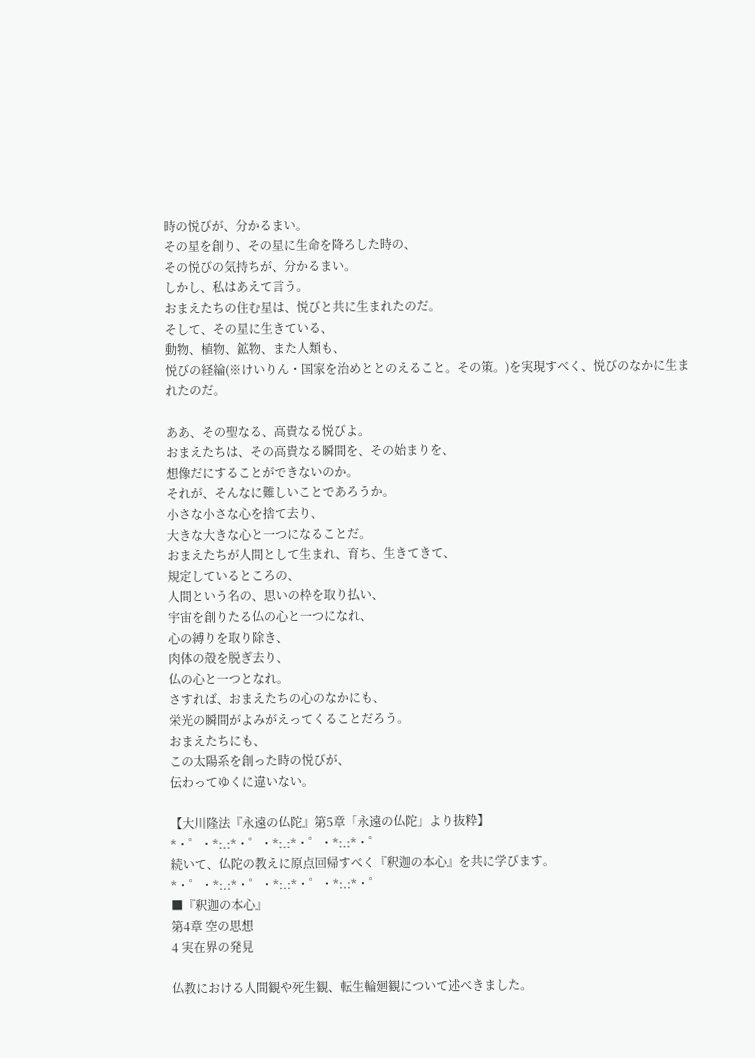時の悦びが、分かるまい。
その星を創り、その星に生命を降ろした時の、
その悦びの気持ちが、分かるまい。
しかし、私はあえて言う。
おまえたちの住む星は、悦びと共に生まれたのだ。
そして、その星に生きている、
動物、植物、鉱物、また人類も、
悦びの経綸(※けいりん・国家を治めととのえること。その策。)を実現すべく、悦びのなかに生まれたのだ。

ああ、その聖なる、高貴なる悦びよ。
おまえたちは、その高貴なる瞬間を、その始まりを、
想像だにすることができないのか。
それが、そんなに難しいことであろうか。
小さな小さな心を捨て去り、
大きな大きな心と一つになることだ。
おまえたちが人間として生まれ、育ち、生きてきて、
規定しているところの、
人間という名の、思いの枠を取り払い、
宇宙を創りたる仏の心と一つになれ、
心の縛りを取り除き、
肉体の殻を脱ぎ去り、
仏の心と一つとなれ。
さすれば、おまえたちの心のなかにも、
栄光の瞬間がよみがえってくることだろう。
おまえたちにも、
この太陽系を創った時の悦びが、
伝わってゆくに違いない。

【大川隆法『永遠の仏陀』第5章「永遠の仏陀」より抜粋】
*・゜・*:.:*・゜・*:.:*・゜・*:.:*・゜
続いて、仏陀の教えに原点回帰すべく『釈迦の本心』を共に学びます。
*・゜・*:.:*・゜・*:.:*・゜・*:.:*・゜
■『釈迦の本心』
第4章 空の思想
4 実在界の発見

仏教における人間観や死生観、転生輪廻観について述べきました。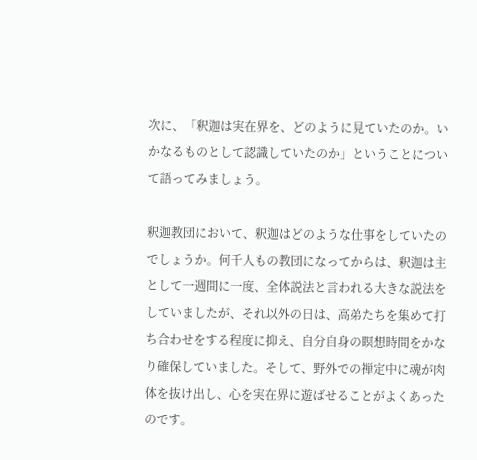次に、「釈迦は実在界を、どのように見ていたのか。いかなるものとして認識していたのか」ということについて語ってみましょう。

釈迦教団において、釈迦はどのような仕事をしていたのでしょうか。何千人もの教団になってからは、釈迦は主として一週間に一度、全体説法と言われる大きな説法をしていましたが、それ以外の日は、高弟たちを集めて打ち合わせをする程度に抑え、自分自身の瞑想時間をかなり確保していました。そして、野外での禅定中に魂が肉体を抜け出し、心を実在界に遊ばせることがよくあったのです。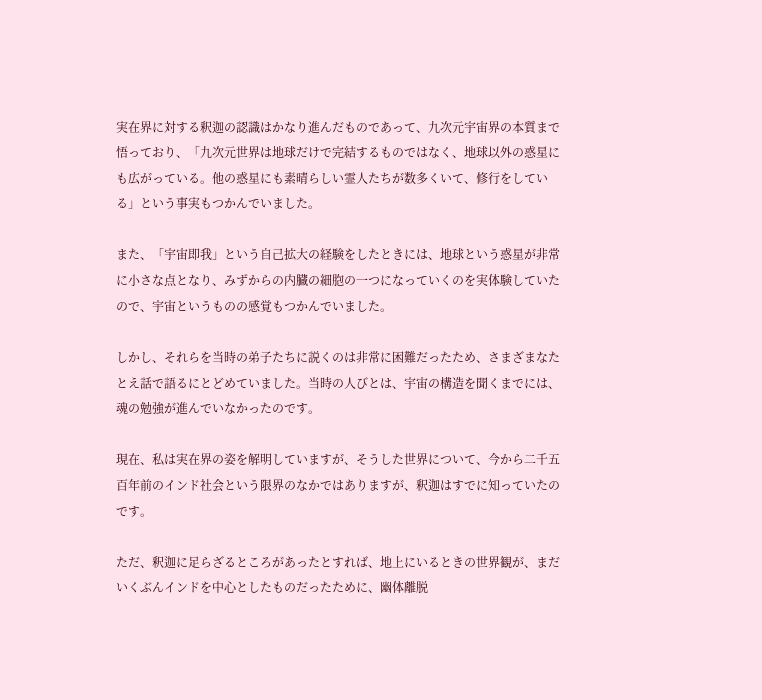実在界に対する釈迦の認識はかなり進んだものであって、九次元宇宙界の本質まで悟っており、「九次元世界は地球だけで完結するものではなく、地球以外の惑星にも広がっている。他の惑星にも素晴らしい霊人たちが数多くいて、修行をしている」という事実もつかんでいました。

また、「宇宙即我」という自己拡大の経験をしたときには、地球という惑星が非常に小さな点となり、みずからの内臓の細胞の一つになっていくのを実体験していたので、宇宙というものの感覚もつかんでいました。

しかし、それらを当時の弟子たちに説くのは非常に困難だったため、さまざまなたとえ話で語るにとどめていました。当時の人びとは、宇宙の構造を聞くまでには、魂の勉強が進んでいなかったのです。

現在、私は実在界の姿を解明していますが、そうした世界について、今から二千五百年前のインド社会という限界のなかではありますが、釈迦はすでに知っていたのです。

ただ、釈迦に足らざるところがあったとすれば、地上にいるときの世界観が、まだいくぶんインドを中心としたものだったために、幽体離脱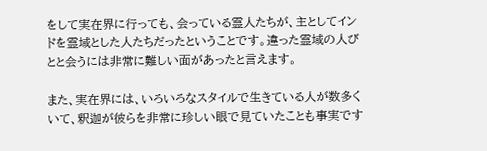をして実在界に行っても、会っている霊人たちが、主としてインドを霊域とした人たちだったということです。違った霊域の人びとと会うには非常に難しい面があったと言えます。

また、実在界には、いろいろなスタイルで生きている人が数多くいて、釈迦が彼らを非常に珍しい眼で見ていたことも事実です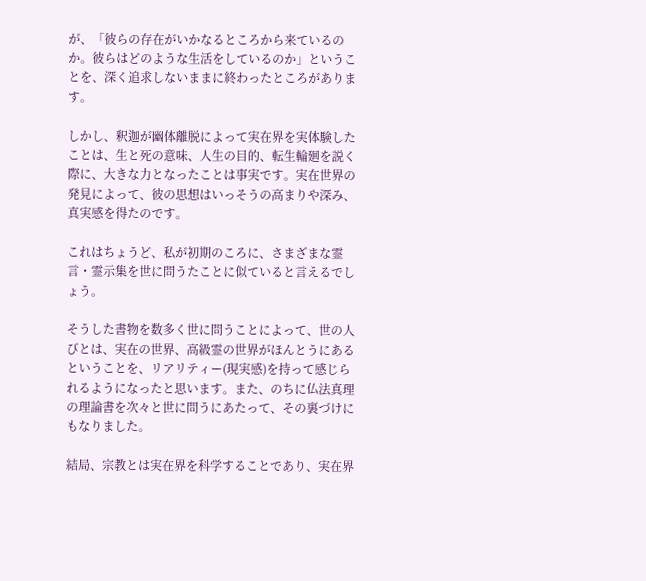が、「彼らの存在がいかなるところから来ているのか。彼らはどのような生活をしているのか」ということを、深く追求しないままに終わったところがあります。

しかし、釈迦が幽体離脱によって実在界を実体験したことは、生と死の意味、人生の目的、転生輪廻を説く際に、大きな力となったことは事実です。実在世界の発見によって、彼の思想はいっそうの高まりや深み、真実感を得たのです。

これはちょうど、私が初期のころに、さまざまな霊言・霊示集を世に問うたことに似ていると言えるでしょう。

そうした書物を数多く世に問うことによって、世の人びとは、実在の世界、高級霊の世界がほんとうにあるということを、リアリティー(現実感)を持って感じられるようになったと思います。また、のちに仏法真理の理論書を次々と世に問うにあたって、その裏づけにもなりました。

結局、宗教とは実在界を科学することであり、実在界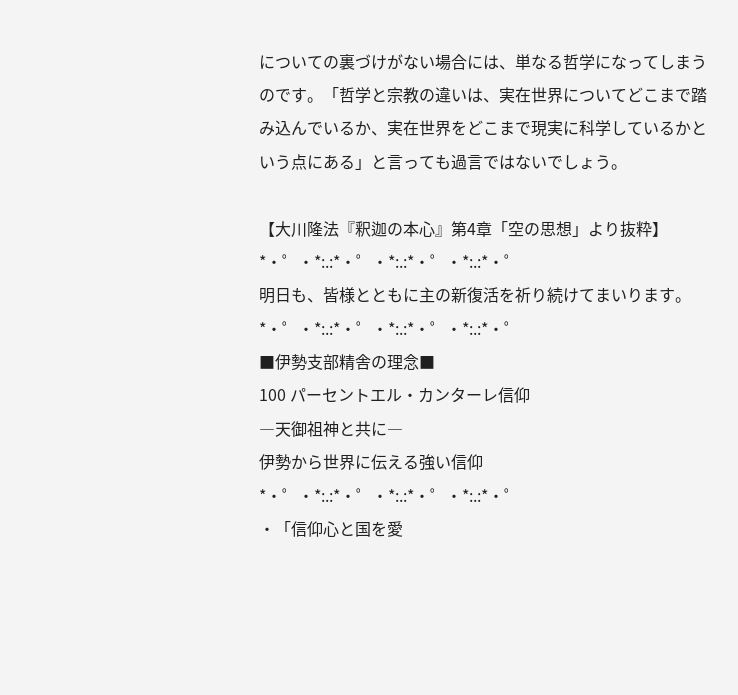についての裏づけがない場合には、単なる哲学になってしまうのです。「哲学と宗教の違いは、実在世界についてどこまで踏み込んでいるか、実在世界をどこまで現実に科学しているかという点にある」と言っても過言ではないでしょう。

【大川隆法『釈迦の本心』第4章「空の思想」より抜粋】
*・゜・*:.:*・゜・*:.:*・゜・*:.:*・゜
明日も、皆様とともに主の新復活を祈り続けてまいります。
*・゜・*:.:*・゜・*:.:*・゜・*:.:*・゜
■伊勢支部精舎の理念■
100 パーセントエル・カンターレ信仰
―天御祖神と共に―
伊勢から世界に伝える強い信仰
*・゜・*:.:*・゜・*:.:*・゜・*:.:*・゜
・「信仰心と国を愛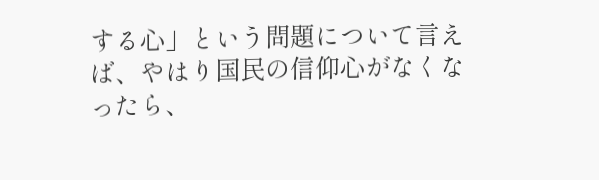する心」という問題について言えば、やはり国民の信仰心がなくなったら、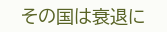その国は衰退に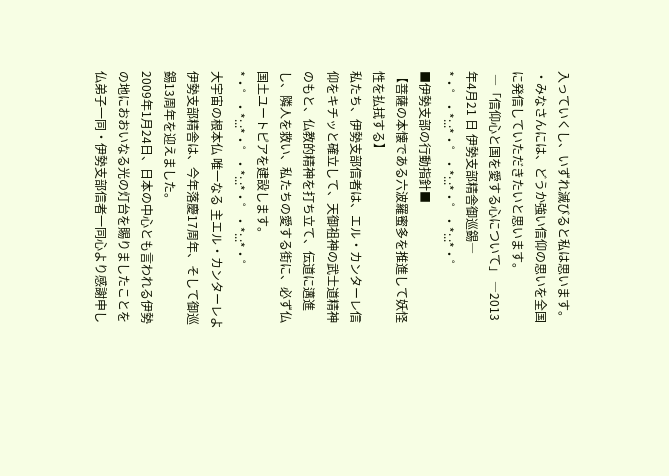入っていくし、いずれ滅びると私は思います。
・みなさんには、どうか強い信仰の思いを全国に発信していただきたいと思います。
 ―「信仰心と国を愛する心について」 ―2013 年4月21 日 伊勢支部精舎御巡錫―
*・゜・*:.:*・゜・*:.:*・゜・*:.:*・゜
■伊勢支部の行動指針■
【菩薩の本懐である六波羅蜜多を推進して妖怪性を払拭する】
私たち、伊勢支部信者は、エル・カンターレ信仰をキチッと確立して、天御祖神の武士道精神のもと、仏教的精神を打ち立て、伝道に邁進し、隣人を救い、私たちの愛する街に、必ず仏国土ユートピアを建設します。
*・゜・*:.:*・゜・*:.:*・゜・*:.:*・゜
大宇宙の根本仏 唯一なる 主エル・カンターレよ
伊勢支部精舎は、今年落慶17周年、そして御巡錫13周年を迎えました。
2009年1月24日、日本の中心とも言われる伊勢の地におおいなる光の灯台を賜りましたことを仏弟子一同・伊勢支部信者一同心より感謝申し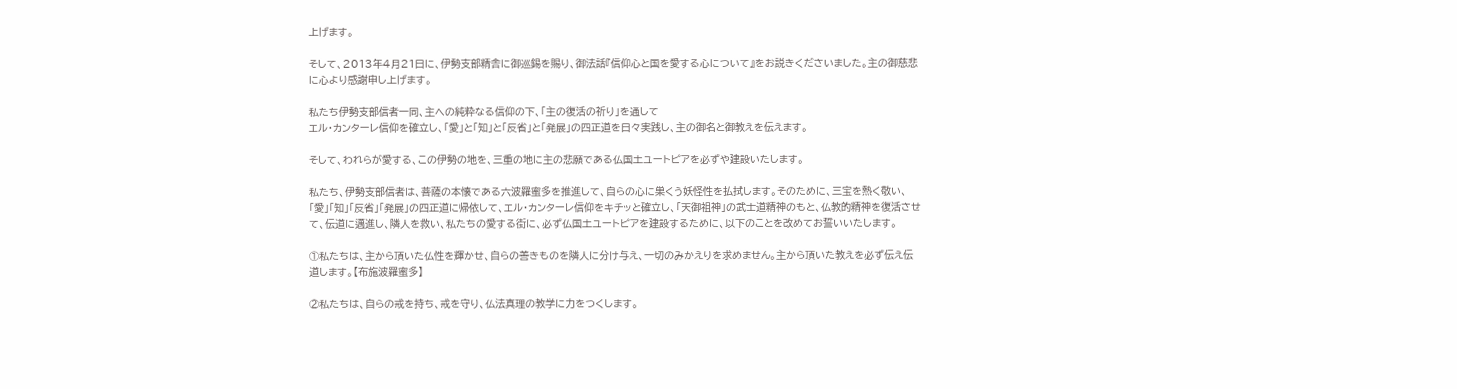上げます。

そして、2013年4月21日に、伊勢支部精舎に御巡錫を賜り、御法話『信仰心と国を愛する心について』をお説きくださいました。主の御慈悲に心より感謝申し上げます。

私たち伊勢支部信者一同、主への純粋なる信仰の下、「主の復活の祈り」を通して
エル・カンターレ信仰を確立し、「愛」と「知」と「反省」と「発展」の四正道を日々実践し、主の御名と御教えを伝えます。

そして、われらが愛する、この伊勢の地を、三重の地に主の悲願である仏国土ユートピアを必ずや建設いたします。

私たち、伊勢支部信者は、菩薩の本懐である六波羅蜜多を推進して、自らの心に巣くう妖怪性を払拭します。そのために、三宝を熱く敬い、「愛」「知」「反省」「発展」の四正道に帰依して、エル・カンターレ信仰をキチッと確立し、「天御祖神」の武士道精神のもと、仏教的精神を復活させて、伝道に邁進し、隣人を救い、私たちの愛する街に、必ず仏国土ユートピアを建設するために、以下のことを改めてお誓いいたします。

①私たちは、主から頂いた仏性を輝かせ、自らの善きものを隣人に分け与え、一切のみかえりを求めません。主から頂いた教えを必ず伝え伝道します。【布施波羅蜜多】

②私たちは、自らの戒を持ち、戒を守り、仏法真理の教学に力をつくします。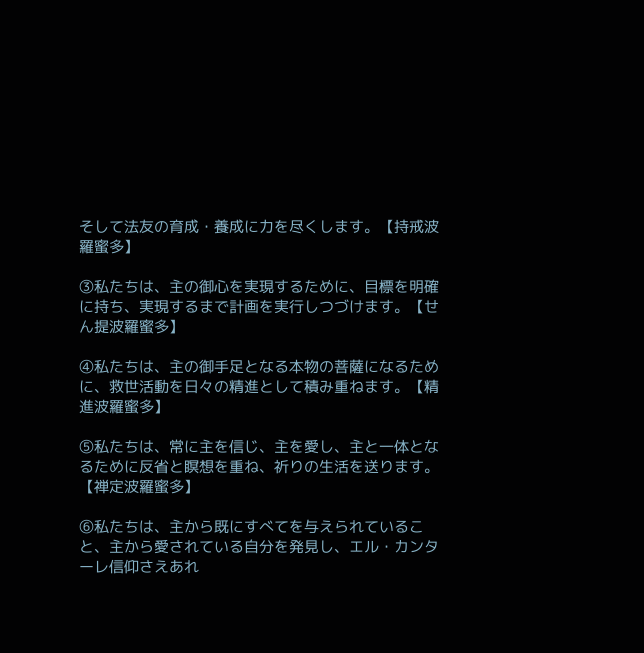そして法友の育成・養成に力を尽くします。【持戒波羅蜜多】

③私たちは、主の御心を実現するために、目標を明確に持ち、実現するまで計画を実行しつづけます。【せん提波羅蜜多】

④私たちは、主の御手足となる本物の菩薩になるために、救世活動を日々の精進として積み重ねます。【精進波羅蜜多】

⑤私たちは、常に主を信じ、主を愛し、主と一体となるために反省と瞑想を重ね、祈りの生活を送ります。【禅定波羅蜜多】

⑥私たちは、主から既にすべてを与えられていること、主から愛されている自分を発見し、エル・カンターレ信仰さえあれ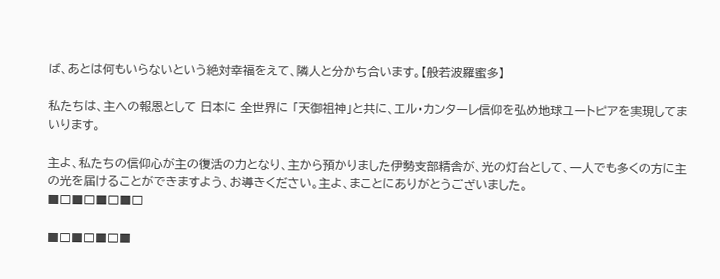ば、あとは何もいらないという絶対幸福をえて、隣人と分かち合います。【般若波羅蜜多】

私たちは、主への報恩として 日本に 全世界に 「天御祖神」と共に、エル・カンターレ信仰を弘め地球ユートピアを実現してまいります。

主よ、私たちの信仰心が主の復活の力となり、主から預かりました伊勢支部精舎が、光の灯台として、一人でも多くの方に主の光を届けることができますよう、お導きください。主よ、まことにありがとうございました。
■□■□■□■□

■□■□■□■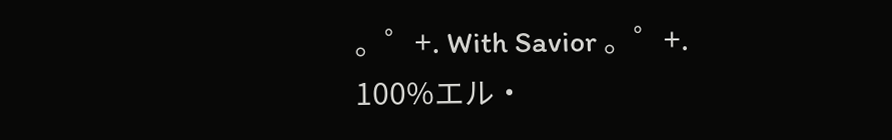。゜+. With Savior 。゜+.
100%エル・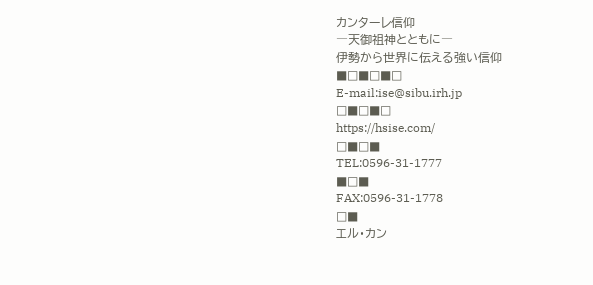カンターレ信仰
―天御祖神とともに―
伊勢から世界に伝える強い信仰
■□■□■□
E-mail:ise@sibu.irh.jp
□■□■□
https://hsise.com/
□■□■
TEL:0596-31-1777
■□■
FAX:0596-31-1778
□■
エル・カン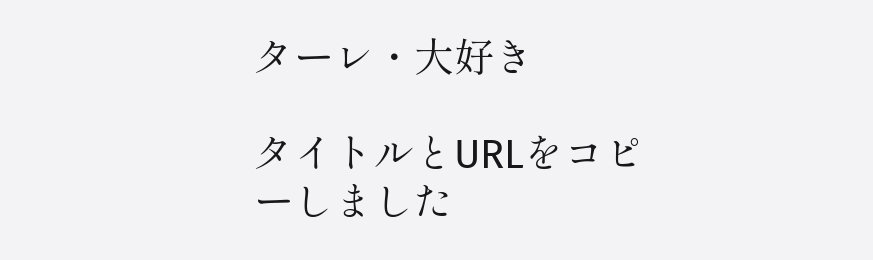ターレ・大好き

タイトルとURLをコピーしました